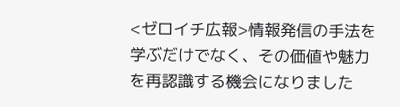<ゼロイチ広報>情報発信の手法を学ぶだけでなく、その価値や魅力を再認識する機会になりました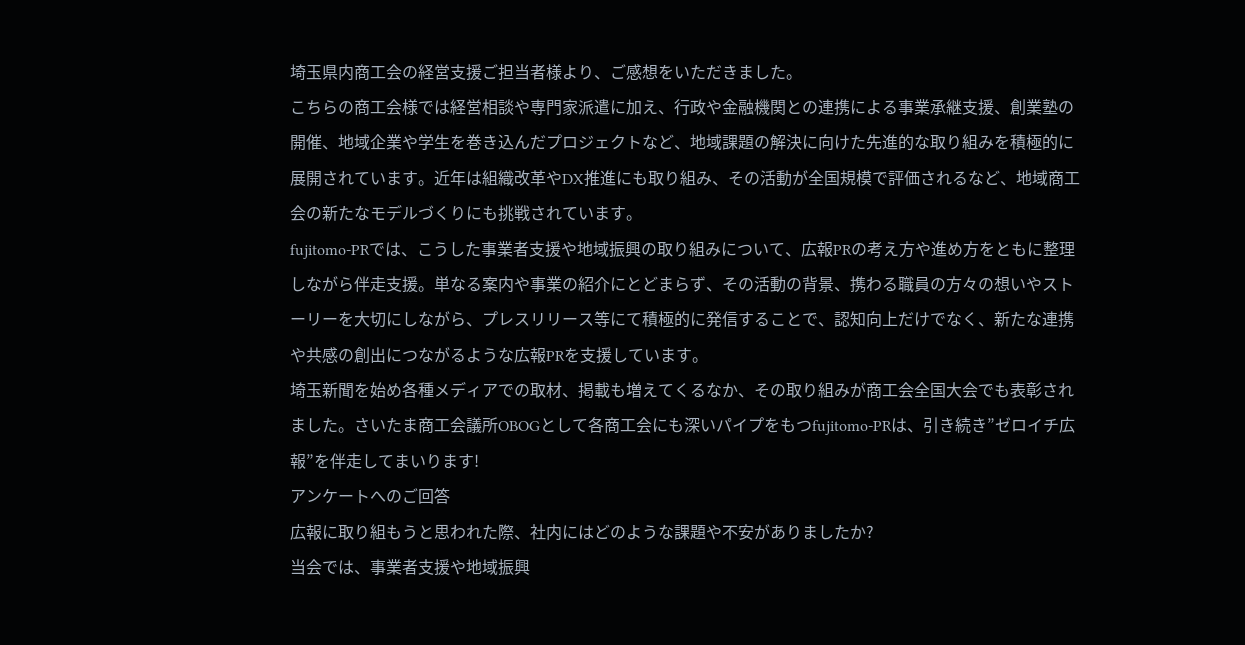埼玉県内商工会の経営支援ご担当者様より、ご感想をいただきました。
こちらの商工会様では経営相談や専門家派遣に加え、行政や金融機関との連携による事業承継支援、創業塾の開催、地域企業や学生を巻き込んだプロジェクトなど、地域課題の解決に向けた先進的な取り組みを積極的に展開されています。近年は組織改革やDX推進にも取り組み、その活動が全国規模で評価されるなど、地域商工会の新たなモデルづくりにも挑戦されています。
fujitomo-PRでは、こうした事業者支援や地域振興の取り組みについて、広報PRの考え方や進め方をともに整理しながら伴走支援。単なる案内や事業の紹介にとどまらず、その活動の背景、携わる職員の方々の想いやストーリーを大切にしながら、プレスリリース等にて積極的に発信することで、認知向上だけでなく、新たな連携や共感の創出につながるような広報PRを支援しています。
埼玉新聞を始め各種メディアでの取材、掲載も増えてくるなか、その取り組みが商工会全国大会でも表彰されました。さいたま商工会議所OBOGとして各商工会にも深いパイプをもつfujitomo-PRは、引き続き”ゼロイチ広報”を伴走してまいります!
アンケートへのご回答
広報に取り組もうと思われた際、社内にはどのような課題や不安がありましたか?
当会では、事業者支援や地域振興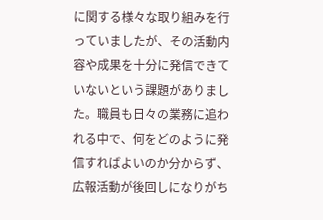に関する様々な取り組みを行っていましたが、その活動内容や成果を十分に発信できていないという課題がありました。職員も日々の業務に追われる中で、何をどのように発信すればよいのか分からず、広報活動が後回しになりがち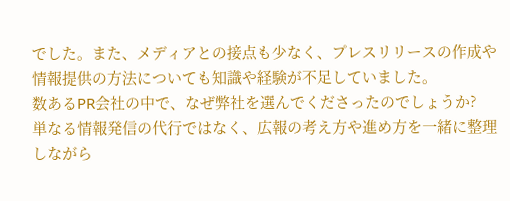でした。また、メディアとの接点も少なく、プレスリリースの作成や情報提供の方法についても知識や経験が不足していました。
数あるPR会社の中で、なぜ弊社を選んでくださったのでしょうか?
単なる情報発信の代行ではなく、広報の考え方や進め方を一緒に整理しながら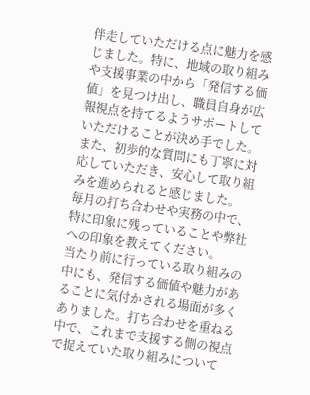伴走していただける点に魅力を感じました。特に、地域の取り組みや支援事業の中から「発信する価値」を見つけ出し、職員自身が広報視点を持てるようサポートしていただけることが決め手でした。また、初歩的な質問にも丁寧に対応していただき、安心して取り組みを進められると感じました。
毎月の打ち合わせや実務の中で、特に印象に残っていることや弊社への印象を教えてください。
当たり前に行っている取り組みの中にも、発信する価値や魅力があることに気付かされる場面が多くありました。打ち合わせを重ねる中で、これまで支援する側の視点で捉えていた取り組みについて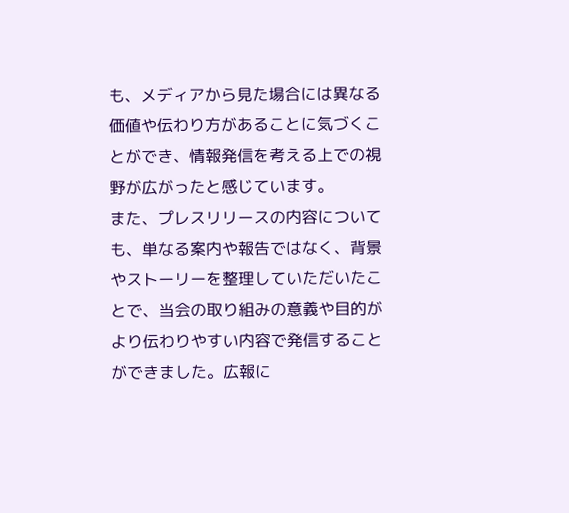も、メディアから見た場合には異なる価値や伝わり方があることに気づくことができ、情報発信を考える上での視野が広がったと感じています。
また、プレスリリースの内容についても、単なる案内や報告ではなく、背景やストーリーを整理していただいたことで、当会の取り組みの意義や目的がより伝わりやすい内容で発信することができました。広報に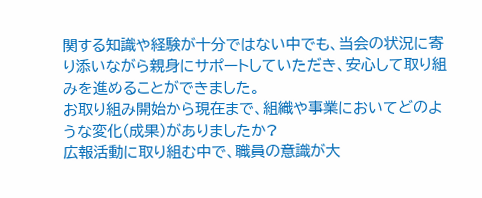関する知識や経験が十分ではない中でも、当会の状況に寄り添いながら親身にサポートしていただき、安心して取り組みを進めることができました。
お取り組み開始から現在まで、組織や事業においてどのような変化(成果)がありましたか?
広報活動に取り組む中で、職員の意識が大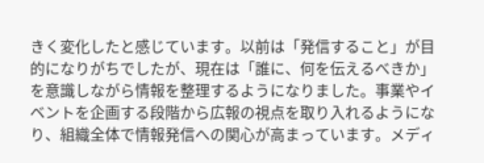きく変化したと感じています。以前は「発信すること」が目的になりがちでしたが、現在は「誰に、何を伝えるべきか」を意識しながら情報を整理するようになりました。事業やイベントを企画する段階から広報の視点を取り入れるようになり、組織全体で情報発信への関心が高まっています。メディ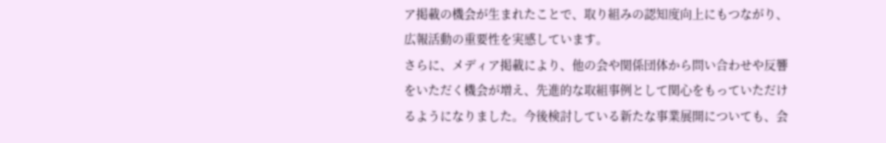ア掲載の機会が生まれたことで、取り組みの認知度向上にもつながり、広報活動の重要性を実感しています。
さらに、メディア掲載により、他の会や関係団体から問い合わせや反響をいただく機会が増え、先進的な取組事例として関心をもっていただけるようになりました。今後検討している新たな事業展開についても、会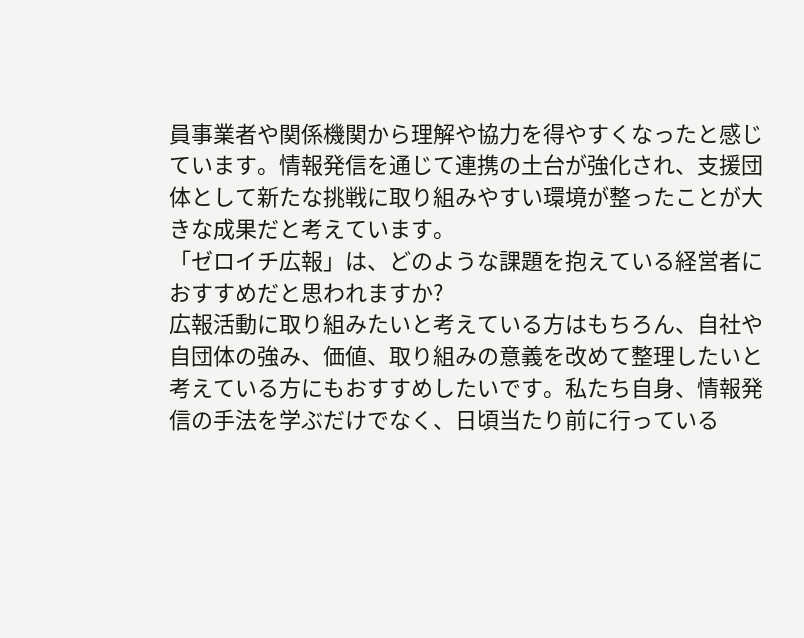員事業者や関係機関から理解や協力を得やすくなったと感じています。情報発信を通じて連携の土台が強化され、支援団体として新たな挑戦に取り組みやすい環境が整ったことが大きな成果だと考えています。
「ゼロイチ広報」は、どのような課題を抱えている経営者におすすめだと思われますか?
広報活動に取り組みたいと考えている方はもちろん、自社や自団体の強み、価値、取り組みの意義を改めて整理したいと考えている方にもおすすめしたいです。私たち自身、情報発信の手法を学ぶだけでなく、日頃当たり前に行っている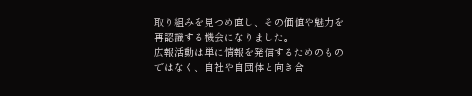取り組みを見つめ直し、その価値や魅力を再認識する機会になりました。
広報活動は単に情報を発信するためのものではなく、自社や自団体と向き合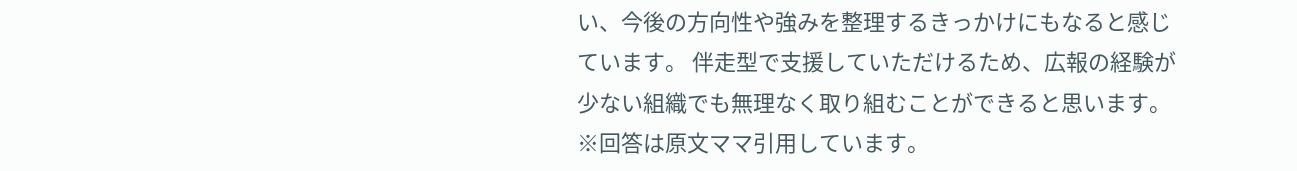い、今後の方向性や強みを整理するきっかけにもなると感じています。 伴走型で支援していただけるため、広報の経験が少ない組織でも無理なく取り組むことができると思います。
※回答は原文ママ引用しています。